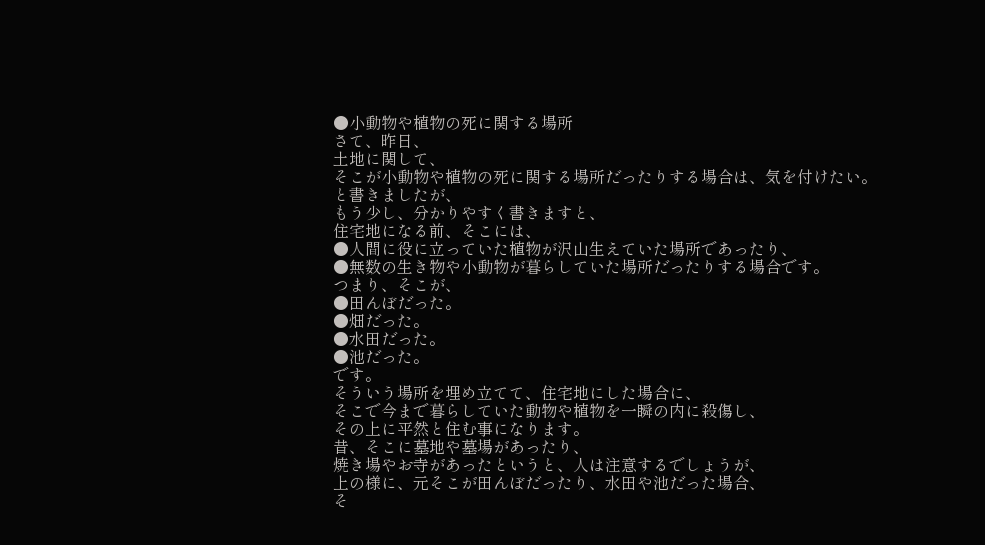●小動物や植物の死に関する場所
さて、昨日、
土地に関して、
そこが小動物や植物の死に関する場所だったりする場合は、気を付けたい。
と書きましたが、
もう少し、分かりやすく書きますと、
住宅地になる前、そこには、
●人間に役に立っていた植物が沢山生えていた場所であったり、
●無数の生き物や小動物が暮らしていた場所だったりする場合です。
つまり、そこが、
●田んぼだった。
●畑だった。
●水田だった。
●池だった。
です。
そういう場所を埋め立てて、住宅地にした場合に、
そこで今まで暮らしていた動物や植物を一瞬の内に殺傷し、
その上に平然と住む事になります。
昔、そこに墓地や墓場があったり、
焼き場やお寺があったというと、人は注意するでしょうが、
上の様に、元そこが田んぼだったり、水田や池だった場合、
そ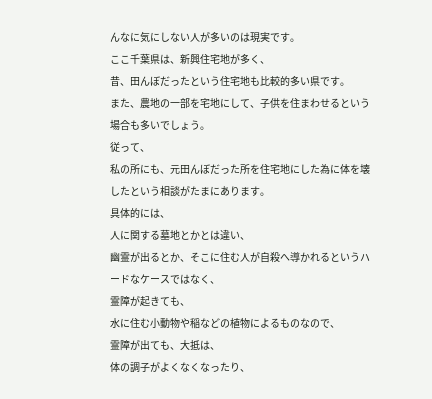んなに気にしない人が多いのは現実です。
ここ千葉県は、新興住宅地が多く、
昔、田んぼだったという住宅地も比較的多い県です。
また、農地の一部を宅地にして、子供を住まわせるという場合も多いでしょう。
従って、
私の所にも、元田んぼだった所を住宅地にした為に体を壊したという相談がたまにあります。
具体的には、
人に関する墓地とかとは違い、
幽霊が出るとか、そこに住む人が自殺へ導かれるというハードなケースではなく、
霊障が起きても、
水に住む小動物や稲などの植物によるものなので、
霊障が出ても、大抵は、
体の調子がよくなくなったり、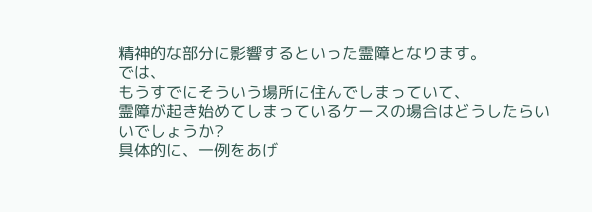精神的な部分に影響するといった霊障となります。
では、
もうすでにそういう場所に住んでしまっていて、
霊障が起き始めてしまっているケースの場合はどうしたらいいでしょうか?
具体的に、一例をあげ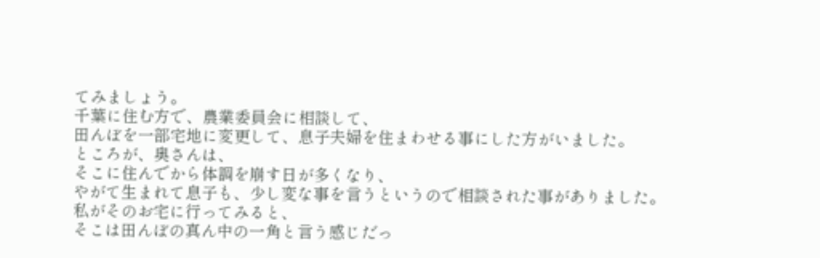てみましょう。
千葉に住む方で、農業委員会に相談して、
田んぼを一部宅地に変更して、息子夫婦を住まわせる事にした方がいました。
ところが、奥さんは、
そこに住んでから体調を崩す日が多くなり、
やがて生まれて息子も、少し変な事を言うというので相談された事がありました。
私がそのお宅に行ってみると、
そこは田んぼの真ん中の一角と言う感じだっ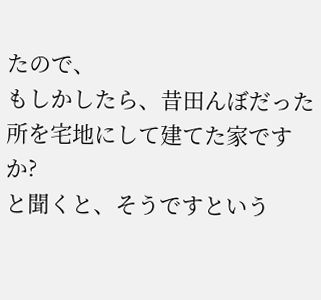たので、
もしかしたら、昔田んぼだった所を宅地にして建てた家ですか?
と聞くと、そうですという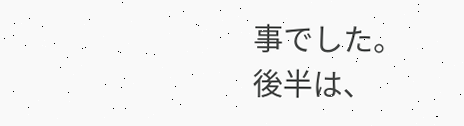事でした。
後半は、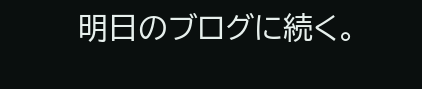明日のブログに続く。